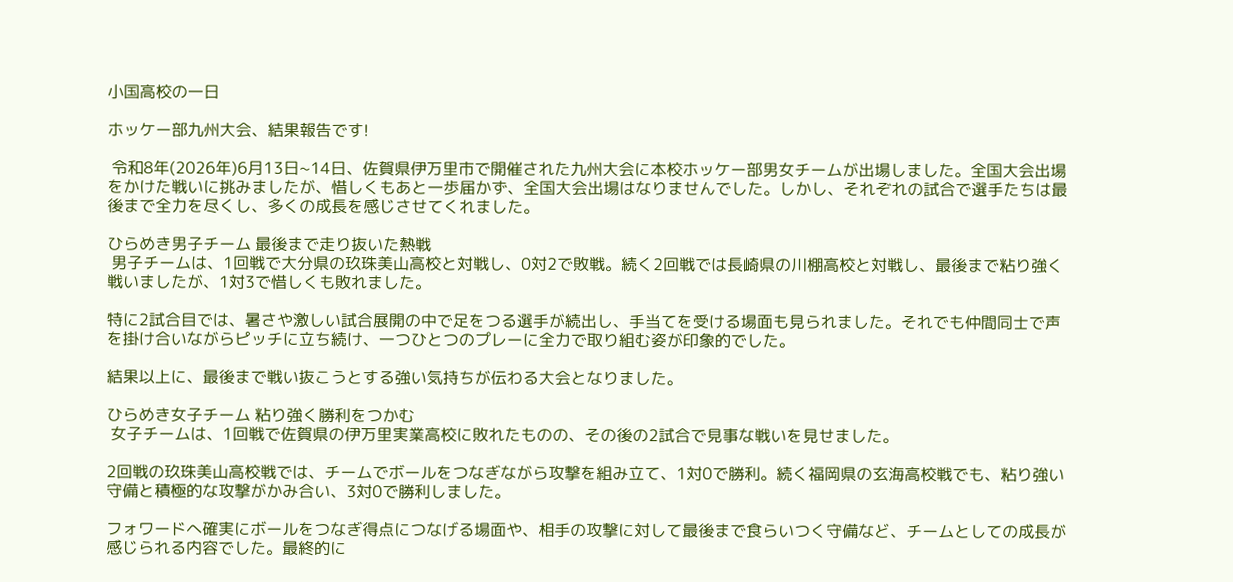小国高校の一日

ホッケー部九州大会、結果報告です!

 令和8年(2026年)6月13日~14日、佐賀県伊万里市で開催された九州大会に本校ホッケー部男女チームが出場しました。全国大会出場をかけた戦いに挑みましたが、惜しくもあと一歩届かず、全国大会出場はなりませんでした。しかし、それぞれの試合で選手たちは最後まで全力を尽くし、多くの成長を感じさせてくれました。

ひらめき男子チーム 最後まで走り抜いた熱戦
 男子チームは、1回戦で大分県の玖珠美山高校と対戦し、0対2で敗戦。続く2回戦では長崎県の川棚高校と対戦し、最後まで粘り強く戦いましたが、1対3で惜しくも敗れました。

特に2試合目では、暑さや激しい試合展開の中で足をつる選手が続出し、手当てを受ける場面も見られました。それでも仲間同士で声を掛け合いながらピッチに立ち続け、一つひとつのプレーに全力で取り組む姿が印象的でした。

結果以上に、最後まで戦い抜こうとする強い気持ちが伝わる大会となりました。

ひらめき女子チーム 粘り強く勝利をつかむ
 女子チームは、1回戦で佐賀県の伊万里実業高校に敗れたものの、その後の2試合で見事な戦いを見せました。

2回戦の玖珠美山高校戦では、チームでボールをつなぎながら攻撃を組み立て、1対0で勝利。続く福岡県の玄海高校戦でも、粘り強い守備と積極的な攻撃がかみ合い、3対0で勝利しました。

フォワードへ確実にボールをつなぎ得点につなげる場面や、相手の攻撃に対して最後まで食らいつく守備など、チームとしての成長が感じられる内容でした。最終的に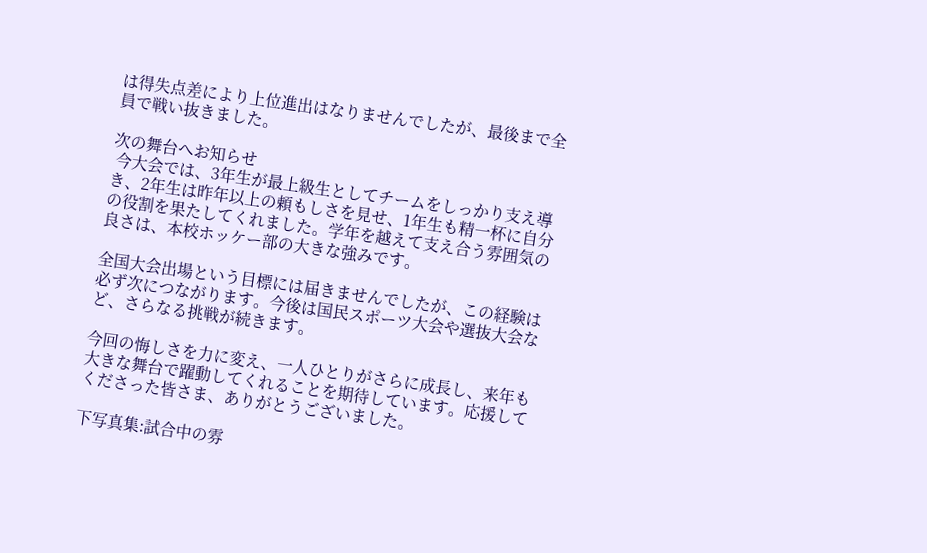は得失点差により上位進出はなりませんでしたが、最後まで全員で戦い抜きました。

次の舞台へお知らせ
 今大会では、3年生が最上級生としてチームをしっかり支え導き、2年生は昨年以上の頼もしさを見せ、1年生も精一杯に自分の役割を果たしてくれました。学年を越えて支え合う雰囲気の良さは、本校ホッケー部の大きな強みです。

全国大会出場という目標には届きませんでしたが、この経験は必ず次につながります。今後は国民スポーツ大会や選抜大会など、さらなる挑戦が続きます。

今回の悔しさを力に変え、一人ひとりがさらに成長し、来年も大きな舞台で躍動してくれることを期待しています。応援してくださった皆さま、ありがとうございました。

下写真集:試合中の雰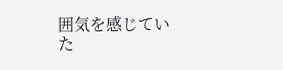囲気を感じていた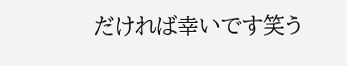だければ幸いです笑う